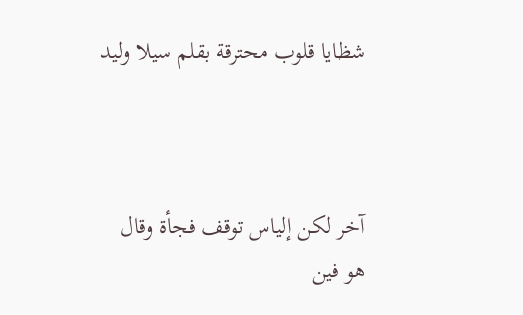شظايا قلوب محترقة بقلم سيلا وليد



آخر لكن إلياس توقف فجأة وقال
هو فين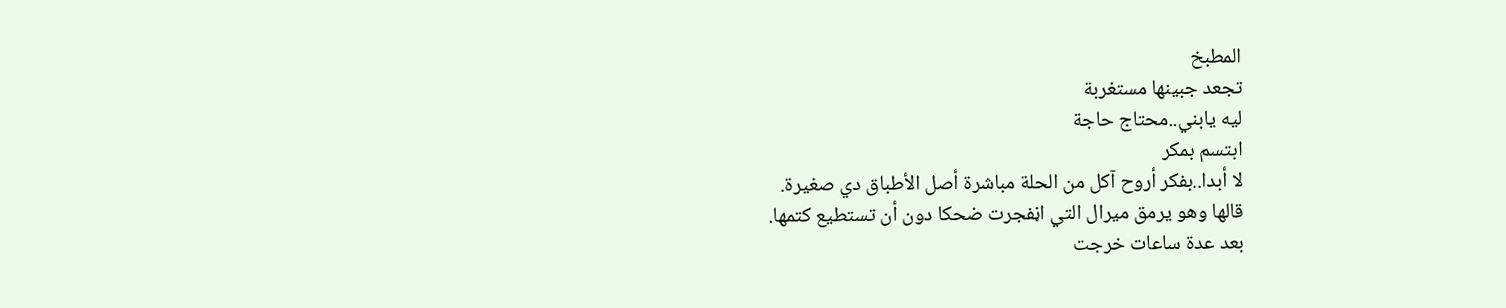المطبخ
تجعد جبينها مستغربة
ليه يابني..محتاج حاجة
ابتسم بمكر
لا أبدا..بفكر أروح آكل من الحلة مباشرة أصل الأطباق دي صغيرة.
قالها وهو يرمق ميرال التي اڼفجرت ضحكا دون أن تستطيع كتمها.
بعد عدة ساعات خرجت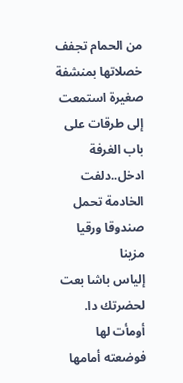من الحمام تجفف خصلاتها بمنشفة صغيرة استمعت إلى طرقات على باب الغرفة
ادخل..دلفت الخادمة تحمل صندوقا ورقيا مزينا
إلياس باشا بعت لحضرتك دا.
أومأت لها فوضعته أمامها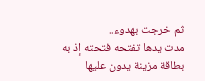ثم خرجت بهدوء..
مدت يدها تفتحه فتحته إذ به بطاقة مزينة يدون عليها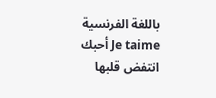باللغة الفرنسية
Je taime أحبك
انتفض قلبها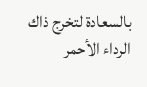بالسعادة لتخرج ذاك الرداء الأحمر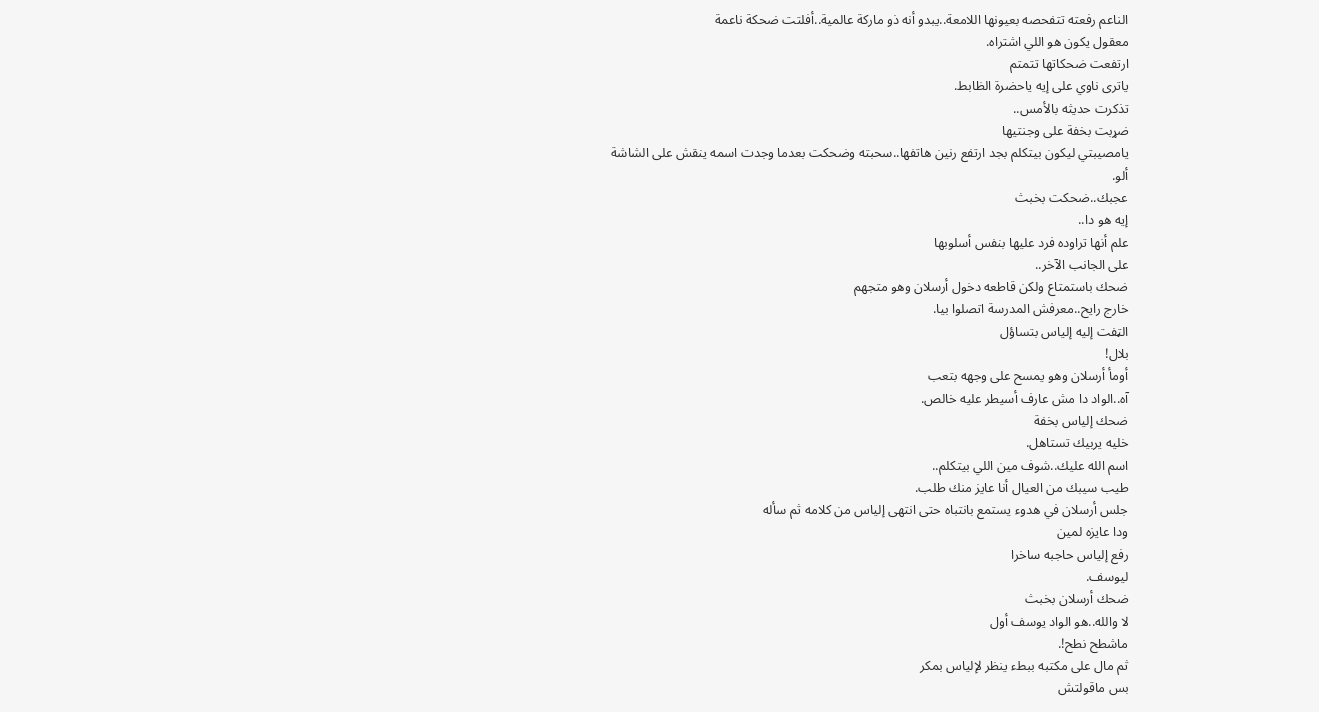الناعم رفعته تتفحصه بعيونها اللامعة..يبدو أنه ذو ماركة عالمية..أفلتت ضحكة ناعمة
معقول يكون هو اللي اشتراه.
ارتفعت ضحكاتها تتمتم
ياترى ناوي على إيه ياحضرة الظابط.
تذكرت حديثه بالأمس..
ضړبت بخفة على وجنتيها
يامصيبتي ليكون بيتكلم بجد ارتفع رنين هاتفها..سحبته وضحكت بعدما وجدت اسمه ينقش على الشاشة
ألو.
عجبك..ضحكت بخبث
إيه هو دا..
علم أنها تراوده فرد عليها بنفس أسلوبها
على الجانب الآخر..
ضحك باستمتاع ولكن قاطعه دخول أرسلان وهو متجهم
خارج رايح..معرفش المدرسة اتصلوا بيا.
الټفت إليه إلياس بتساؤل
بلال!
أومأ أرسلان وهو يمسح على وجهه بتعب
آه..الواد دا مش عارف أسيطر عليه خالص.
ضحك إلياس بخفة
خليه يربيك تستاهل.
اسم الله عليك..شوف مين اللي بيتكلم..
طيب سيبك من العيال أنا عايز منك طلب.
جلس أرسلان في هدوء يستمع بانتباه حتى انتهى إلياس من كلامه ثم سأله
ودا عايزه لمين
رفع إلياس حاجبه ساخرا
ليوسف.
ضحك أرسلان بخبث
لا والله..هو الواد يوسف أول
ماشطح نطح!.
ثم مال على مكتبه ببطء ينظر لإلياس بمكر
بس ماقولتش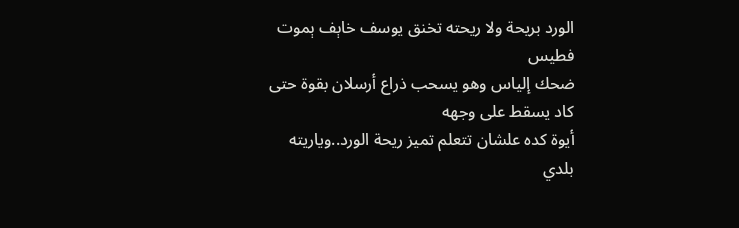الورد بريحة ولا ريحته تخنق يوسف خاېف ېموت فطيس
ضحك إلياس وهو يسحب ذراع أرسلان بقوة حتى كاد يسقط على وجهه
أيوة كده علشان تتعلم تميز ريحة الورد..وياريته بلدي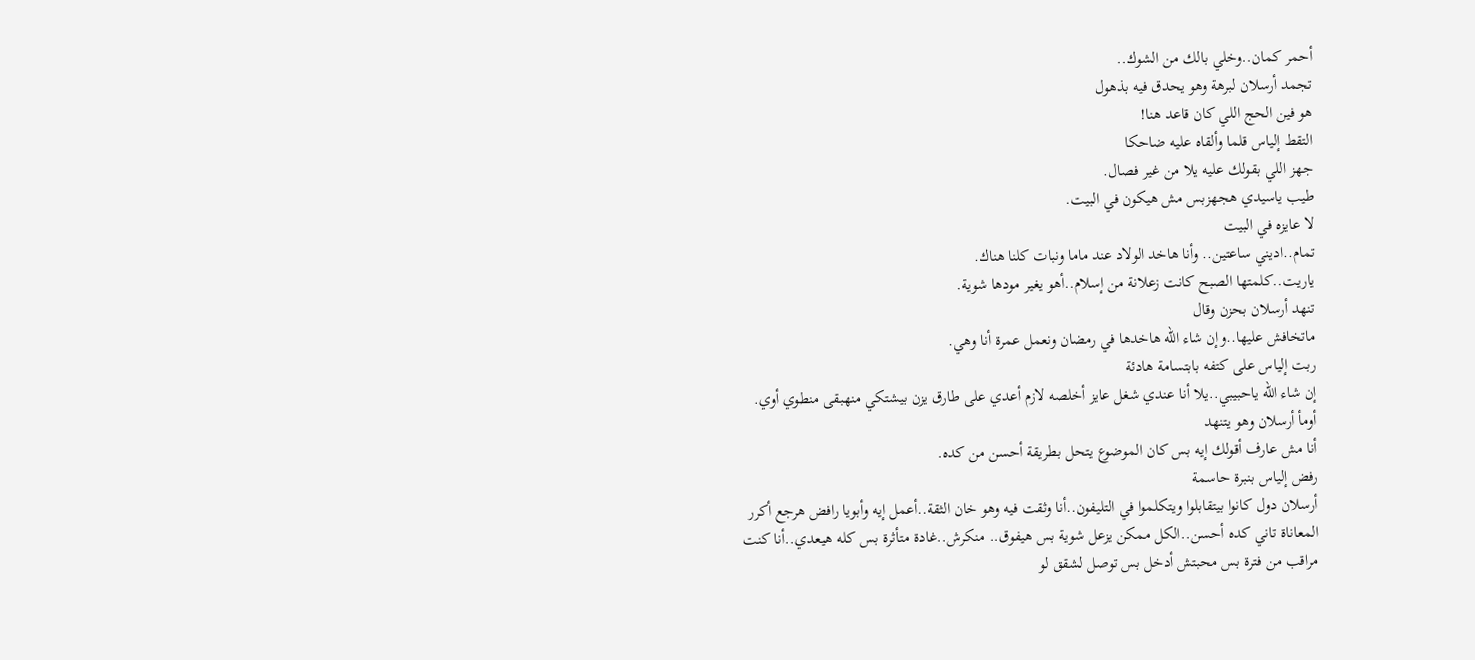أحمر كمان..وخلي بالك من الشوك..
تجمد أرسلان لبرهة وهو يحدق فيه بذهول
هو فين الحج اللي كان قاعد هنا!
التقط إلياس قلما وألقاه عليه ضاحكا
جهز اللي بقولك عليه يلا من غير فصال.
طيب ياسيدي هجهزبس مش هيكون في البيت.
لا عايزه في البيت
تمام..اديني ساعتين.. وأنا هاخد الولاد عند ماما ونبات كلنا هناك.
ياريت..كلمتها الصبح كانت زعلانة من إسلام..أهو يغير مودها شوية.
تنهد أرسلان بحزن وقال
ماتخافش عليها..وإن شاء الله هاخدها في رمضان ونعمل عمرة أنا وهي.
ربت إلياس على كتفه بابتسامة هادئة
إن شاء الله ياحبيبي..يلا أنا عندي شغل عايز أخلصه لازم أعدي على طارق يزن بيشتكي منهبقى منطوي أوي.
أومأ أرسلان وهو يتنهد
أنا مش عارف أقولك إيه بس كان الموضوع يتحل بطريقة أحسن من كده.
رفض إلياس بنبرة حاسمة
أرسلان دول كانوا بيتقابلوا ويتكلموا في التليفون..أنا وثقت فيه وهو خان الثقة..أعمل إيه وأبويا رافض هرجع أكرر المعاناة تاني كده أحسن..الكل ممكن يزعل شوية بس هيفوق.. منكرش..غادة متأثرة بس كله هيعدي..أنا كنت مراقب من فترة بس محبتش أدخل بس توصل لشقق لو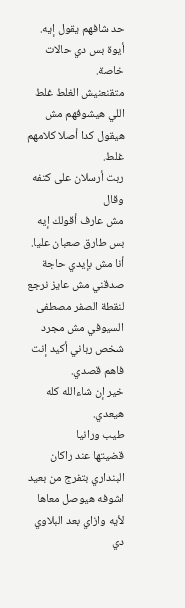حد شافهم يقول إيه.
أيوة بس دي حالات خاصة.
متقنعنيش الغلط غلط اللي هيشوفهم مش هيقول كدا أصلا كلامهم غلط.
ربت أرسلان على كتفه وقال
مش عارف أقولك إيه بس طارق صعبان عليا.
أنا مش بإيدي حاجة صدقني مش عايز نرجع لنقطة الصفر مصطفى السيوفي مش مجرد شخص رباني أكيد إنت فاهم قصدي.
خير إن شاءالله كله هيعدي.
طيب ورانيا
قضيتها عند راكان البنداري بتفرج من بعيد اشوفه هيوصل معاها لأيه وازاي بعد البلاوي دي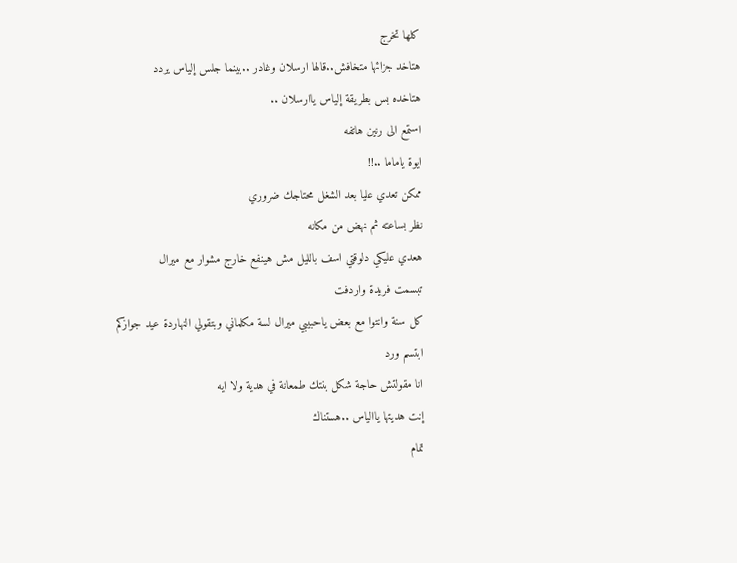كلها تخرج
هتاخد جزائها متخافش..قالها ارسلان وغادر ..بينما جلس إلياس يردد
هتاخده بس بطريقة إلياس ياارسلان ..
استمع الى رنين هاتفه
ايوة ياماما ..!!
ممكن تعدي عليا بعد الشغل محتاجك ضروري
نظر بساعته ثم نهض من مكانه
هعدي عليكي دلوقتي اسف بالليل مش هينفع خارج مشوار مع ميرال
تبسمت فريدة واردفت
كل سنة وانتوا مع بعض ياحبيبي ميرال لسة مكلماني وبتقولي النهاردة عيد جوازكم
ابتسم ورد
انا مقولتش حاجة شكل بنتك طمعانة في هدية ولا ايه
إنت هديتها ياالياس ..هستناك
تمام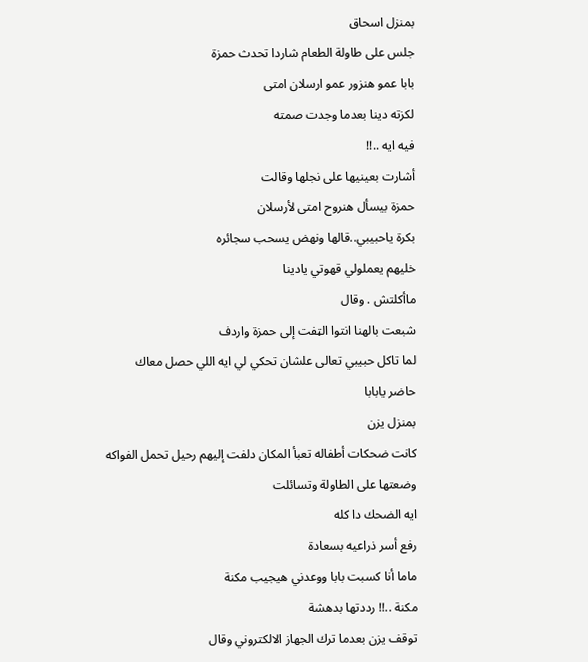بمنزل اسحاق
جلس على طاولة الطعام شاردا تحدث حمزة
بابا عمو هنزور عمو ارسلان امتى
لكزته دينا بعدما وجدت صمته
فيه ايه ..!!
أشارت بعينيها على نجلها وقالت
حمزة بيسأل هنروح امتى لأرسلان
بكرة ياحبيبي..قالها ونهض يسحب سجائره
خليهم يعملولي قهوتي يادينا
ماأكلتش . وقال
شبعت بالهنا انتوا الټفت إلى حمزة واردف
لما تاكل حبيبي تعالى علشان تحكي لي ايه اللي حصل معاك
حاضر يابابا
بمنزل يزن
كانت ضحكات أطفاله تعبأ المكان دلفت إليهم رحيل تحمل الفواكه وضعتها على الطاولة وتسائلت
ايه الضحك دا كله
رفع أسر ذراعيه بسعادة
ماما أنا كسبت بابا ووعدني هيجيب مكنة
مكنة ..!! رددتها بدهشة
توقف يزن بعدما ترك الجهاز الالكتروني وقال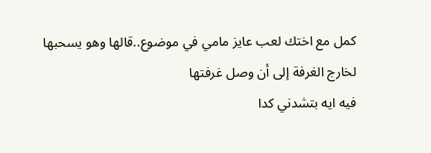كمل مع اختك لعب عايز مامي في موضوع..قالها وهو يسحبها لخارج الغرفة إلى أن وصل غرفتها
فيه ايه بتشدني كدا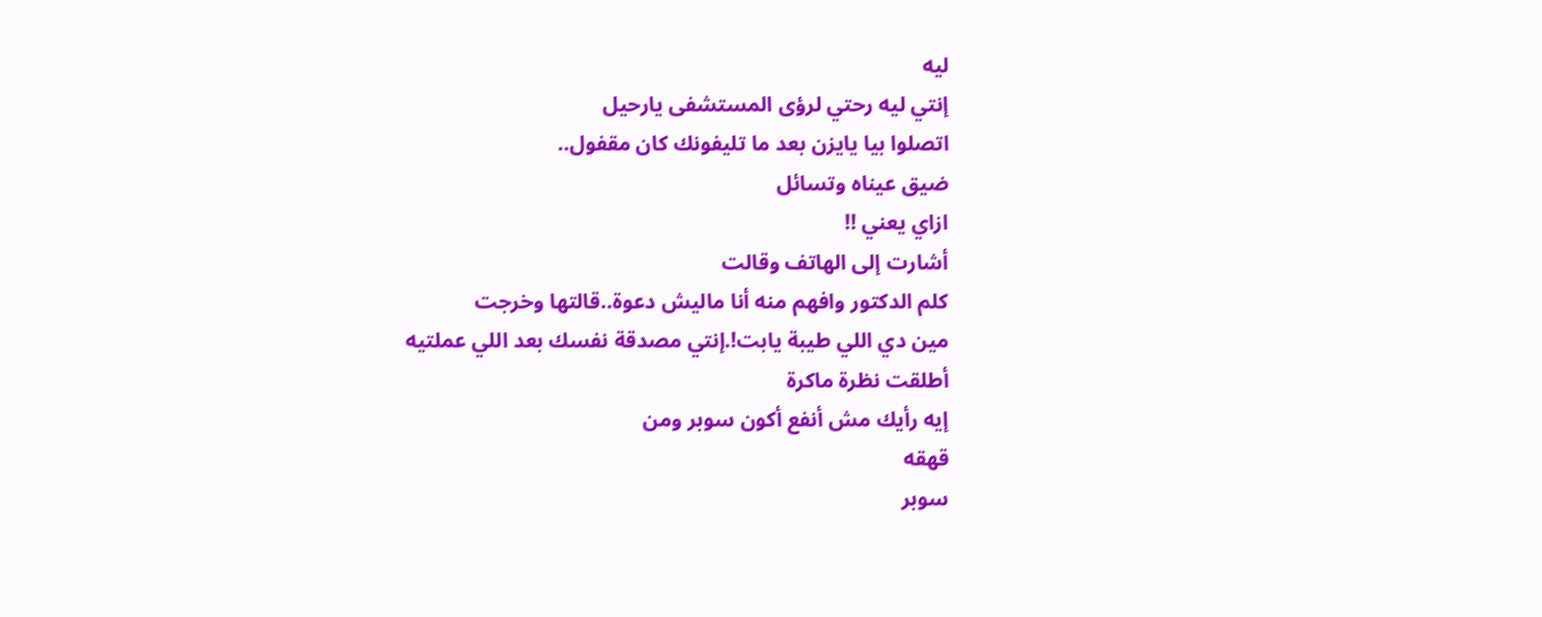ليه
إنتي ليه رحتي لرؤى المستشفى يارحيل
اتصلوا بيا يايزن بعد ما تليفونك كان مقفول..
ضيق عيناه وتسائل
ازاي يعني !!
أشارت إلى الهاتف وقالت
كلم الدكتور وافهم منه أنا ماليش دعوة..قالتها وخرجت
مين دي اللي طيبة يابت!.إنتي مصدقة نفسك بعد اللي عملتيه
أطلقت نظرة ماكرة
إيه رأيك مش أنفع أكون سوبر ومن
قهقه
سوبر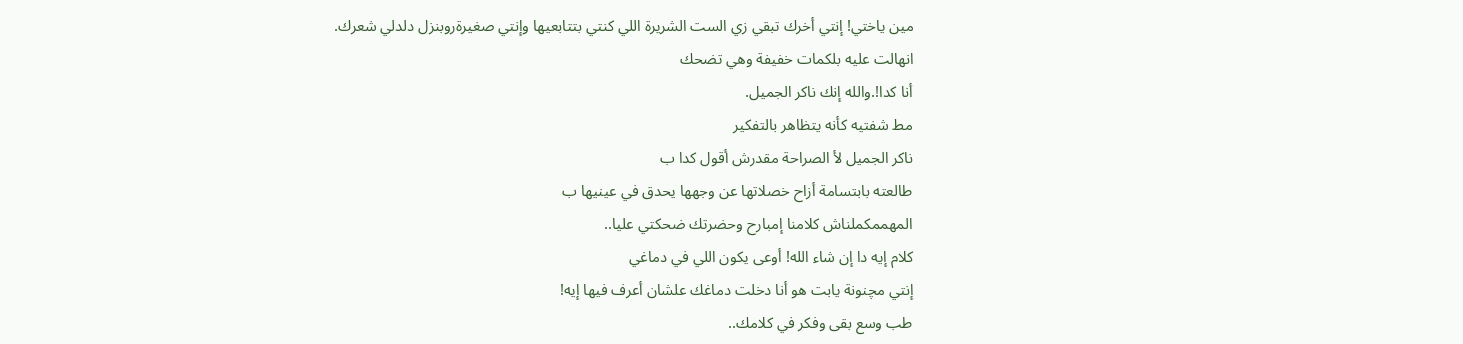مين ياختي! إنتي أخرك تبقي زي الست الشريرة اللي كنتي بتتابعيها وإنتي صغيرةروبنزل دلدلي شعرك.
انهالت عليه بلكمات خفيفة وهي تضحك
أنا كدا!.والله إنك ناكر الجميل.
مط شفتيه كأنه يتظاهر بالتفكير
ناكر الجميل لأ الصراحة مقدرش أقول كدا ب
طالعته بابتسامة أزاح خصلاتها عن وجهها يحدق في عينيها ب
المهممكملناش كلامنا إمبارح وحضرتك ضحكتي عليا..
كلام إيه دا إن شاء الله! أوعى يكون اللي في دماغي
إنتي مچنونة يابت هو أنا دخلت دماغك علشان أعرف فيها إيه!
طب وسع بقى وفكر في كلامك..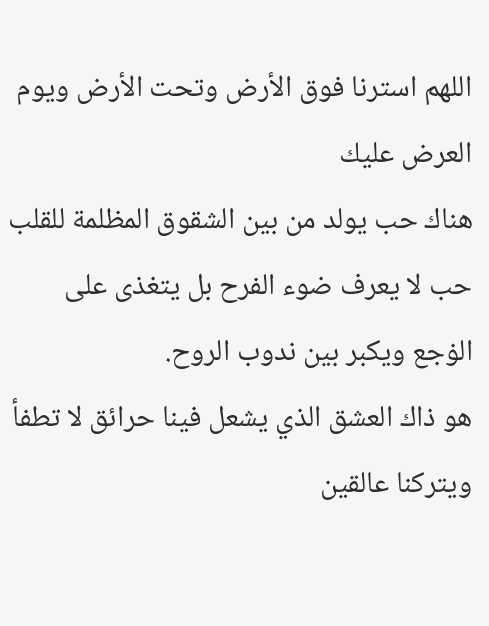اللهم استرنا فوق الأرض وتحت الأرض ويوم العرض عليك
هناك حب يولد من بين الشقوق المظلمة للقلب حب لا يعرف ضوء الفرح بل يتغذى على الۏجع ويكبر بين ندوب الروح.
هو ذاك العشق الذي يشعل فينا حرائق لا تطفأ ويتركنا عالقين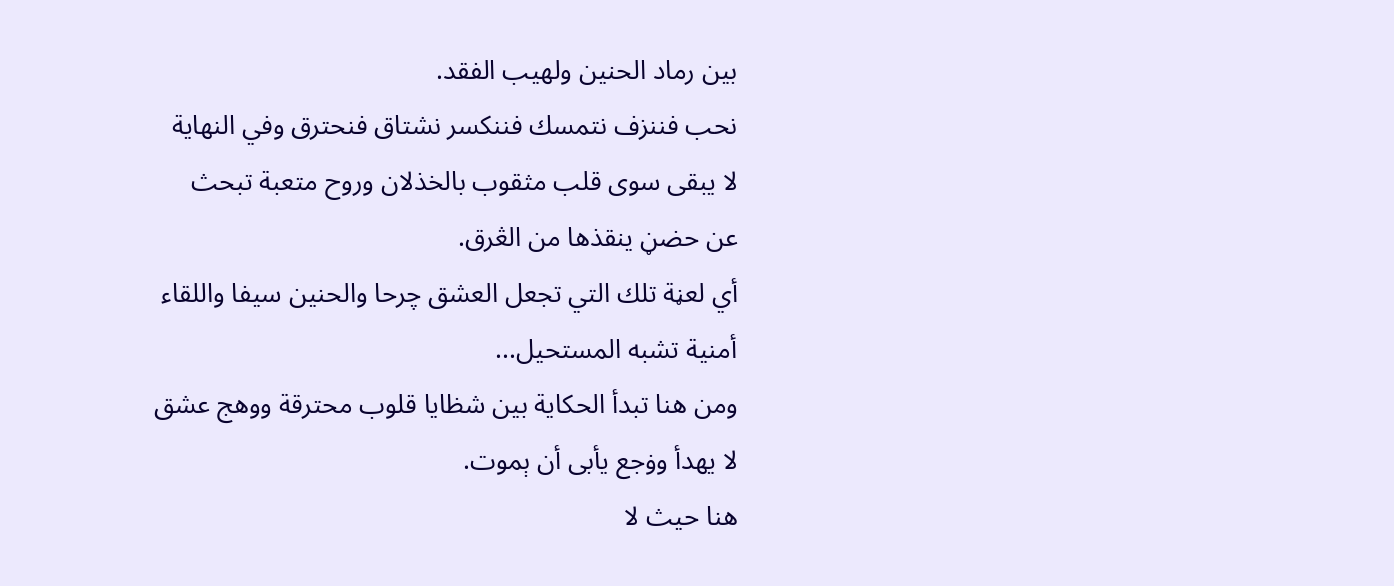بين رماد الحنين ولهيب الفقد.
نحب فننزف نتمسك فننكسر نشتاق فنحترق وفي النهاية لا يبقى سوى قلب مثقوب بالخذلان وروح متعبة تبحث عن حضڼ ينقذها من الڠرق.
أي لعڼة تلك التي تجعل العشق چرحا والحنين سيفا واللقاء أمنية تشبه المستحيل...
ومن هنا تبدأ الحكاية بين شظايا قلوب محترقة ووهج عشق لا يهدأ وۏجع يأبى أن ېموت.
هنا حيث لا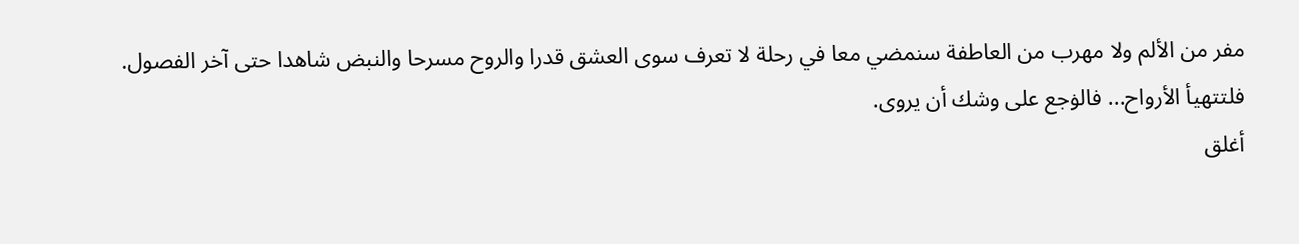مفر من الألم ولا مهرب من العاطفة سنمضي معا في رحلة لا تعرف سوى العشق قدرا والروح مسرحا والنبض شاهدا حتى آخر الفصول.
فلتتهيأ الأرواح... فالۏجع على وشك أن يروى.
أغلق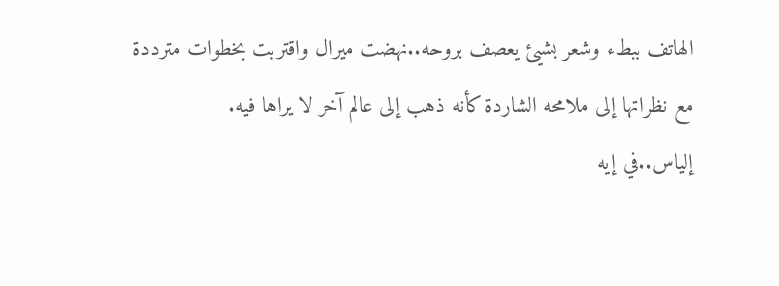الهاتف ببطء وشعر بشيئ يعصف بروحه..نهضت ميرال واقتربت بخطوات مترددة مع نظراتها إلى ملامحه الشاردة كأنه ذهب إلى عالم آخر لا يراها فيه.
إلياس..في إيه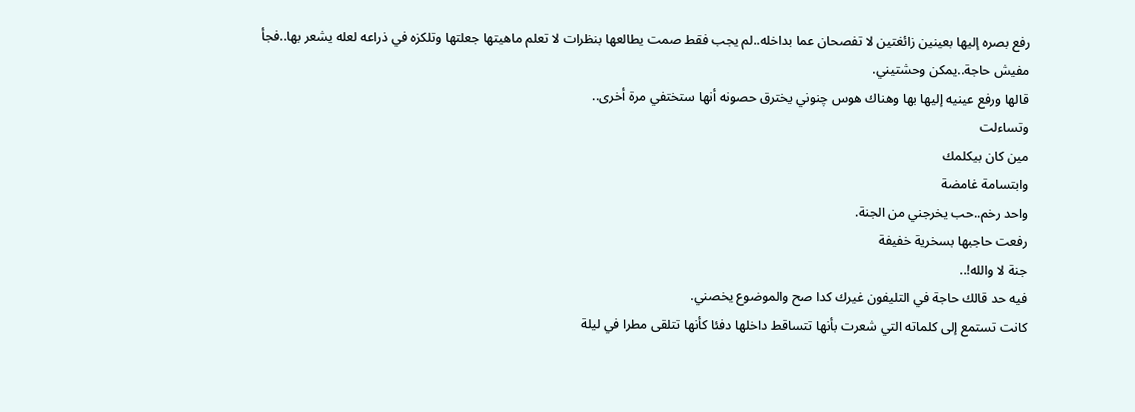رفع بصره إليها بعينين زائغتين لا تفصحان عما بداخله..لم يجب فقط صمت يطالعها بنظرات لا تعلم ماهيتها جعلتها وتلكزه في ذراعه لعله يشعر بها..فجأ
مفيش حاجة..يمكن وحشتيني.
قالها ورفع عينيه إليها بها وهناك هوس چنوني يخترق حصونه أنها ستختفي مرة أخرى..
وتساءلت
مين كان بيكلمك
وابتسامة غامضة
واحد رخم..حب يخرجني من الجنة.
رفعت حاجبها بسخرية خفيفة
جنة لا والله!..
فيه حد قالك حاجة في التليفون غيرك كدا صح والموضوع يخصني.
كانت تستمع إلى كلماته التي شعرت بأنها تتساقط داخلها دفئا كأنها تتلقى مطرا في ليلة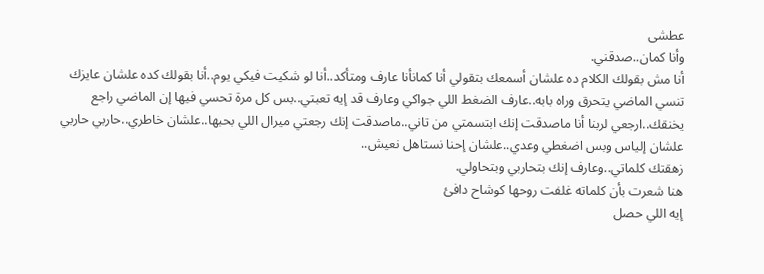عطشى
وأنا كمان..صدقني.
أنا مش بقولك الكلام ده علشان أسمعك بتقولي أنا كمانأنا عارف ومتأكد..أنا لو شكيت فيكي يوم..أنا بقولك كده علشان عايزك تنسي الماضي يتحرق وراه بابه..عارف الضغط اللي جواكي وعارف قد إيه تعبتي..بس كل مرة تحسي فيها إن الماضي راجع يخنقك..ارجعي لربنا أنا ماصدقت إنك ابتسمتي من تاني..ماصدقت إنك رجعتي ميرال اللي بحبها..علشان خاطري..حاربي حاربي علشان إلياس وبس اضغطي وعدي..علشان إحنا نستاهل نعيش..
زهقتك كلماتي..وعارف إنك بتحاربي وبتحاولي.
هنا شعرت بأن كلماته غلفت روحها كوشاح دافئ
إيه اللي حصل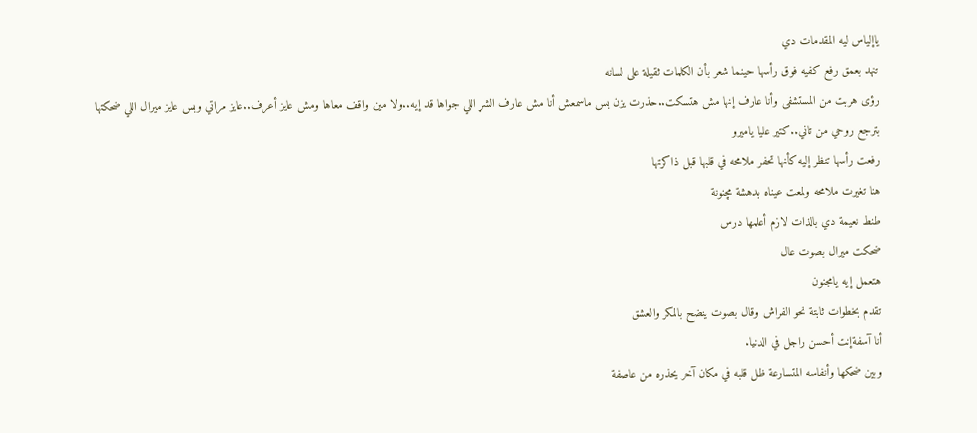ياإلياس ليه المقدمات دي
تنهد بعمق رفع كفيه فوق رأسها حينما شعر بأن الكلمات ثقيلة على لسانه
رؤى هربت من المستشفى وأنا عارف إنها مش هتسكت..حذرت يزن بس ماسمعش أنا مش عارف الشړ اللي جواها قد إيه..ولا مين واقف معاها ومش عايز أعرف..عايز مراتي وبس عايز ميرال اللي ضحكتها بترجع روحي من تاني..كتير عليا ياميرو
رفعت رأسها تنظر إليه كأنها تحفر ملامحه في قلبها قبل ذاكرتها
هنا تغيرت ملامحه ولمعت عيناه بدهشة مچنونة
طنط نعيمة دي بالذات لازم أعلمها درس
ضحكت ميرال بصوت عال
هتعمل إيه يامجنون
تقدم بخطوات ثابتة نحو الفراش وقال بصوت ينضح بالمكر والعشق
أنا آسفةإنت أحسن راجل في الدنيا.
وبين ضحكها وأنفاسه المتسارعة ظل قلبه في مكان آخر يحذره من عاصفة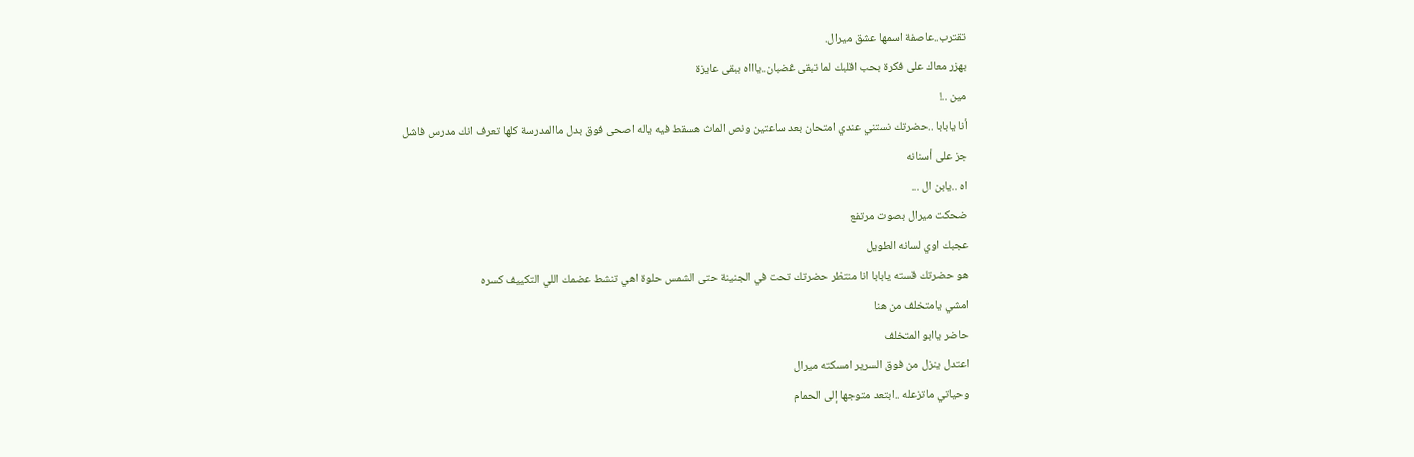تقترب..عاصفة اسمها عشق ميرال.
بهزر معاك على فكرة بحب اقلبك لما تبقى ڠضبان..ياااه ببقى عايزة
مين ..!
أنا يابابا ..حضرتك نستني عندي امتحان بعد ساعتين ونص الماث هسقط فيه ياله اصحى فوق بدل ماالمدرسة كلها تعرف انك مدرس فاشل
جز على أسنانه
اه ..يابن ال ...
ضحكت ميرال بصوت مرتفع
عجبك اوي لسانه الطويل
هو حضرتك قسته يابابا انا منتظر حضرتك تحت في الجنينة حتى الشمس حلوة اهي تنشط عضمك اللي التكييف كسره
امشي يامتخلف من هنا
حاضر ياابو المتخلف
اعتدل ينزل من فوق السرير امسكته ميرال
وحياتي ماتزعله ..ابتعد متوجها إلى الحمام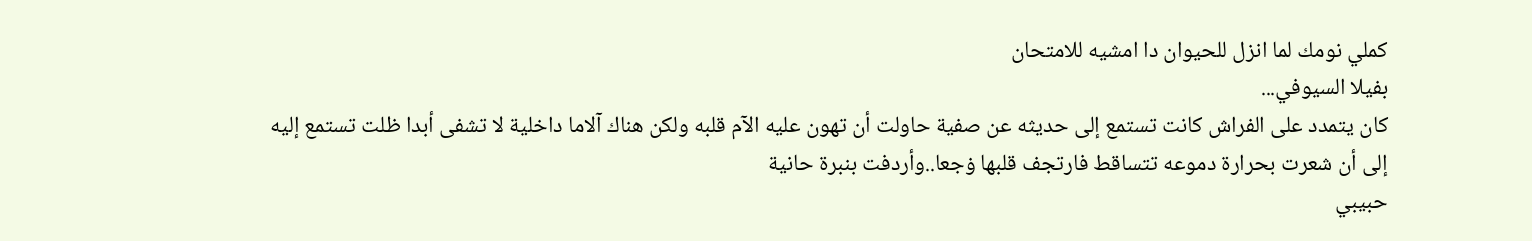كملي نومك لما انزل للحيوان دا امشيه للامتحان
بفيلا السيوفي...
كان يتمدد على الفراش كانت تستمع إلى حديثه عن صفية حاولت أن تهون عليه الآم قلبه ولكن هناك آلاما داخلية لا تشفى أبدا ظلت تستمع إليه إلى أن شعرت بحرارة دموعه تتساقط فارتجف قلبها ۏجعا..وأردفت بنبرة حانية
حبيبي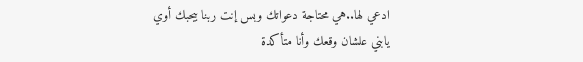ادعي لها..هي محتاجة دعواتك وبس إنت ربنا بيحبك أوي
يابني علشان وقعك وأنا متأكدة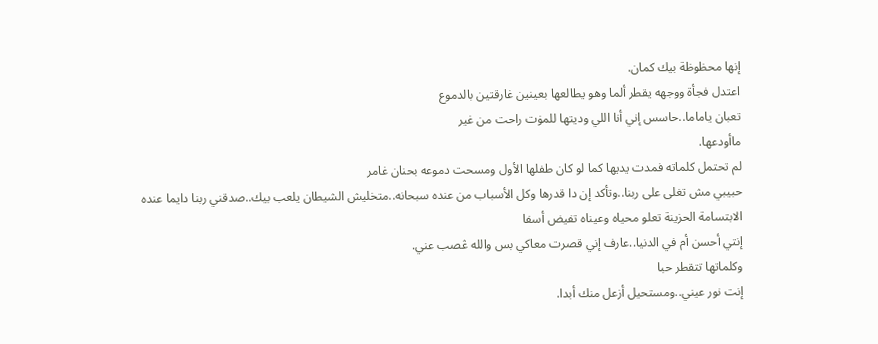إنها محظوظة بيك كمان.
اعتدل فجأة ووجهه يقطر ألما وهو يطالعها بعينين غارقتين بالدموع
تعبان ياماما..حاسس إني أنا اللي وديتها للمۏت راحت من غير
ماأودعها.
لم تحتمل كلماته فمدت يديها كما لو كان طفلها الأول ومسحت دموعه بحنان غامر
حبيبي مش تغلى على ربنا..وتأكد إن دا قدرها وكل الأسباب من عنده سبحانه..متخليش الشيطان يلعب بيك..صدقني ربنا دايما عنده
الابتسامة الحزينة تعلو محياه وعيناه تفيض أسفا
إنتي أحسن أم في الدنيا..عارف إني قصرت معاكي بس والله ڠصب عني.
وكلماتها تتقطر حبا
إنت نور عيني..ومستحيل أزعل منك أبدا.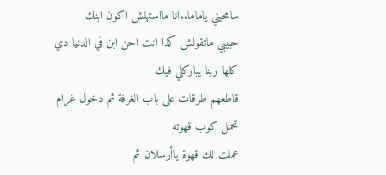سامحيني ياماما..انا مااستهلش اكون ابنك
حبيبي ماتقولش كدا انت احن ابن في الدنيا دي كلها ربنا يباركلي فيك
قاطعهم طرقات على باب الغرفة ثم دخول غرام تحمل كوب قهوته
عملت لك قهوة ياأرسلان ثم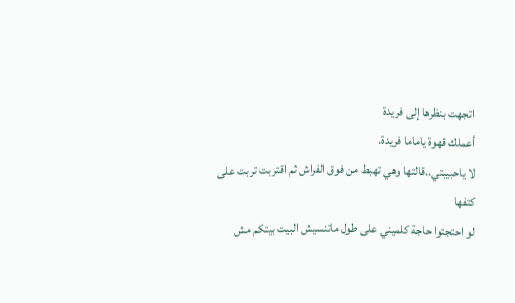اتجهت بنظرها إلى فريدة
أعملك قهوة ياماما فريدة.
لا ياحبيبتي..قالتها وهي تهبط من فوق الفراش ثم اقتربت تربت على كتفها
لو احتجتوا حاجة كلميني على طول ماتنسيش البيت بيتكم مش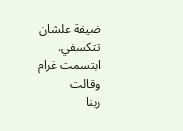ضيفة علشان تتكسفي.
ابتسمت غرام وقالت
ربنا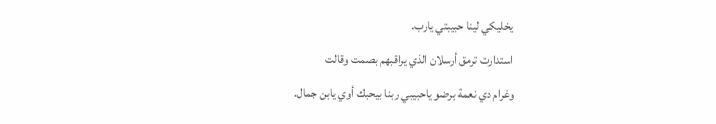يخليكي لينا حبيبتي يارب.
استدارت ترمق أرسلان الذي يراقبهم بصمت وقالت
وغرام دي نعمة برضو ياحبيبي ربنا بيحبك أوي يابن جمال.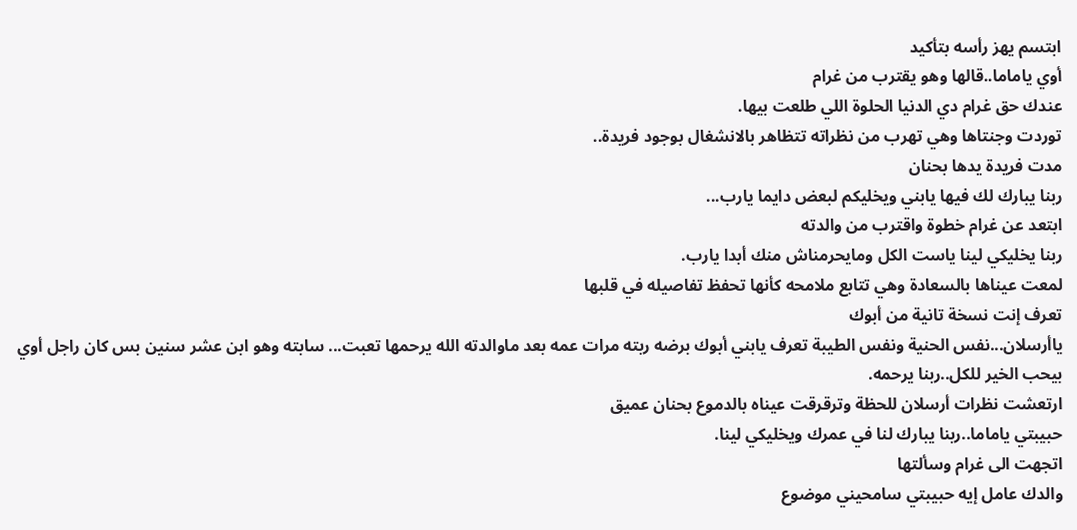ابتسم يهز رأسه بتأكيد
أوي ياماما..قالها وهو يقترب من غرام
عندك حق غرام دي الدنيا الحلوة اللي طلعت بيها.
توردت وجنتاها وهي تهرب من نظراته تتظاهر بالانشغال بوجود فريدة..
مدت فريدة يدها بحنان
ربنا يبارك لك فيها يابني ويخليكم لبعض دايما يارب...
ابتعد عن غرام خطوة واقترب من والدته
ربنا يخليكي لينا ياست الكل ومايحرمناش منك أبدا يارب.
لمعت عيناها بالسعادة وهي تتابع ملامحه كأنها تحفظ تفاصيله في قلبها
تعرف إنت نسخة تانية من أبوك
ياأرسلان...نفس الحنية ونفس الطيبة تعرف يابني أبوك برضه ربته مرات عمه بعد ماوالدته الله يرحمها تعبت... سابته وهو ابن عشر سنين بس كان راجل أوي بيحب الخير للكل..ربنا يرحمه.
ارتعشت نظرات أرسلان للحظة وترقرقت عيناه بالدموع بحنان عميق
حبيبتي ياماما..ربنا يبارك لنا في عمرك ويخليكي لينا.
اتجهت الى غرام وسألتها
والدك عامل إيه حبيبتي سامحيني موضوع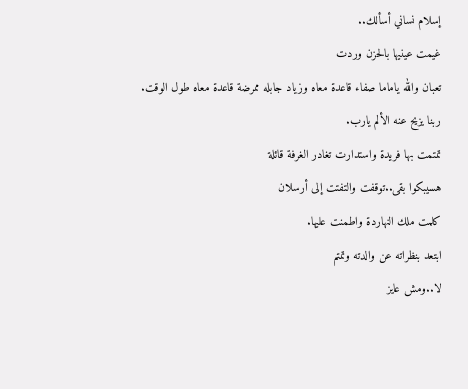إسلام نساني أسألك..
غيمت عينيها بالحزن وردت
تعبان والله ياماما صفاء قاعدة معاه وزياد جابله ممرضة قاعدة معاه طول الوقت.
ربنا يزيح عنه الألم يارب.
تمتمت بها فريدة واستدارت تغادر الغرفة قائلة
هسيبكوا بقى..توقفت والتفتت إلى أرسلان
كلمت ملك النهاردة واطمنت عليها.
ابتعد بنظراته عن والدته وتمتم
لا..ومش عايز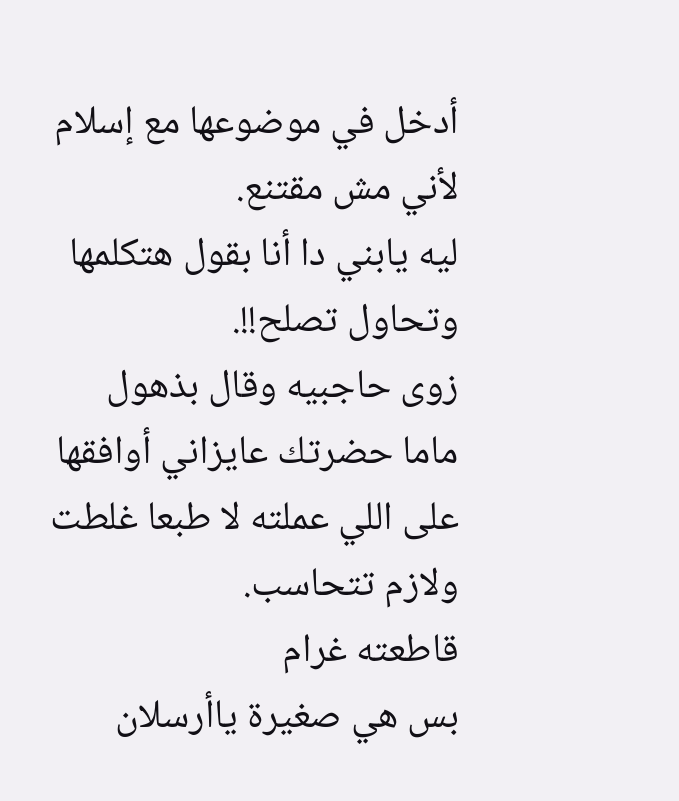أدخل في موضوعها مع إسلام لأني مش مقتنع.
ليه يابني دا أنا بقول هتكلمها وتحاول تصلح!!.
زوى حاجبيه وقال بذهول
ماما حضرتك عايزاني أوافقها على اللي عملته لا طبعا غلطت ولازم تتحاسب.
قاطعته غرام
بس هي صغيرة ياأرسلان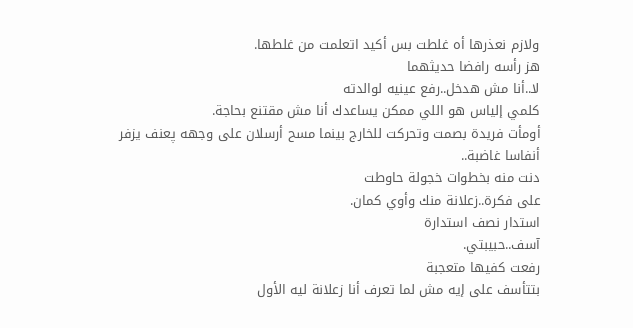ولازم نعذرها أه غلطت بس أكيد اتعلمت من غلطها.
هز رأسه رافضا حديثهما
لا..أنا مش هدخل..رفع عينيه لوالدته
كلمي إلياس هو اللي ممكن يساعدك أنا مش مقتنع بحاجة.
أومأت فريدة بصمت وتحركت للخارج بينما مسح أرسلان على وجهه پعنف يزفر أنفاسا غاضبة..
دنت منه بخطوات خجولة حاوطت
على فكرة..زعلانة منك وأوي كمان.
استدار نصف استدارة
آسف..حبيبتي.
رفعت كفيها متعجبة
بتتأسف على إيه مش لما تعرف أنا زعلانة ليه الأول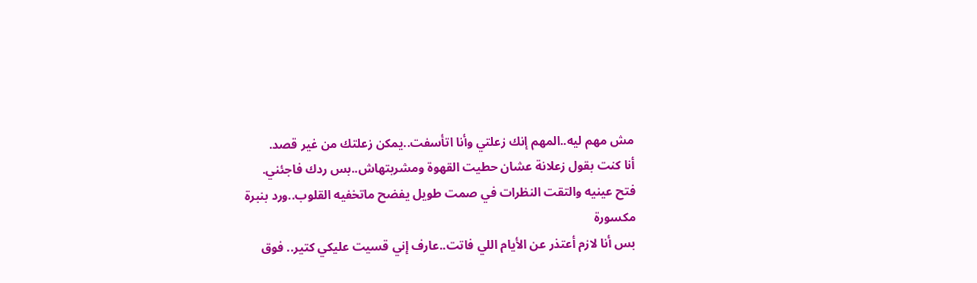مش مهم ليه..المهم إنك زعلتي وأنا اتأسفت..يمكن زعلتك من غير قصد.
أنا كنت بقول زعلانة عشان حطيت القهوة ومشربتهاش..بس ردك فاجئني.
فتح عينيه والتقت النظرات في صمت طويل يفضح ماتخفيه القلوب..ورد بنبرة مکسورة
بس أنا لازم أعتذر عن الأيام اللي فاتت..عارف إني قسيت عليكي كتير.. فوق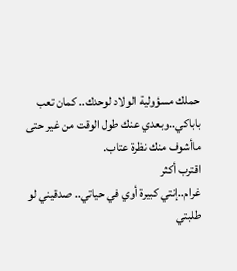حملك مسؤولية الولاد لوحدك.. كمان تعب باباكي..وبعدي عنك طول الوقت من غير حتى ماأشوف منك نظرة عتاب.
اقترب أكثر
غرام..إنتي كبيرة أوي في حياتي.. صدقيني لو طلبتي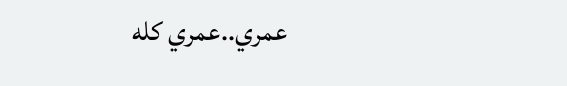عمري..عمري كله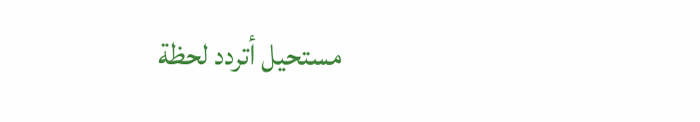مستحيل أتردد لحظة